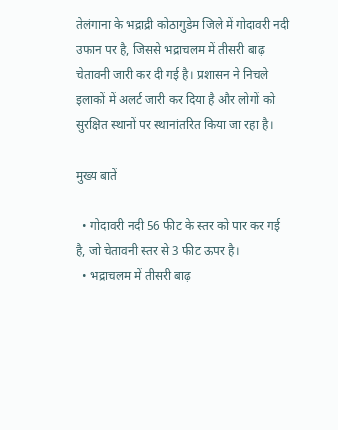तेलंगाना के भद्राद्री कोठागुडेम जिले में गोदावरी नदी उफान पर है, जिससे भद्राचलम में तीसरी बाढ़ चेतावनी जारी कर दी गई है। प्रशासन ने निचले इलाकों में अलर्ट जारी कर दिया है और लोगों को सुरक्षित स्थानों पर स्थानांतरित किया जा रहा है।

मुख्य बातें

  • गोदावरी नदी 56 फीट के स्तर को पार कर गई है, जो चेतावनी स्तर से 3 फीट ऊपर है।
  • भद्राचलम में तीसरी बाढ़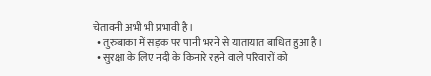चेतावनी अभी भी प्रभावी है।
  • तुरुबाका में सड़क पर पानी भरने से यातायात बाधित हुआ है।
  • सुरक्षा के लिए नदी के किनारे रहने वाले परिवारों को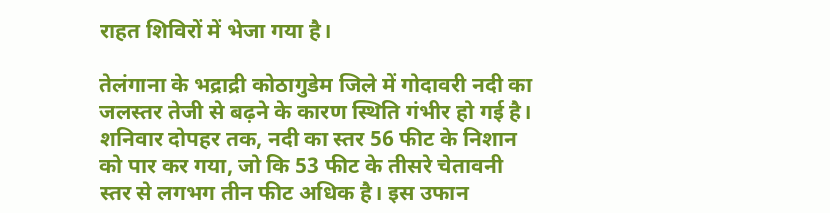राहत शिविरों में भेजा गया है।

तेलंगाना के भद्राद्री कोठागुडेम जिले में गोदावरी नदी का जलस्तर तेजी से बढ़ने के कारण स्थिति गंभीर हो गई है। शनिवार दोपहर तक, नदी का स्तर 56 फीट के निशान को पार कर गया, जो कि 53 फीट के तीसरे चेतावनी स्तर से लगभग तीन फीट अधिक है। इस उफान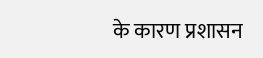के कारण प्रशासन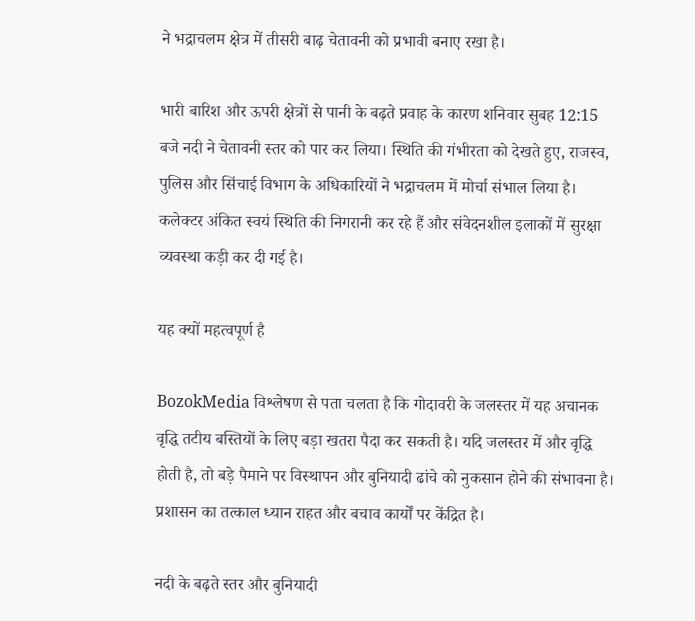ने भद्राचलम क्षेत्र में तीसरी बाढ़ चेतावनी को प्रभावी बनाए रखा है।

भारी बारिश और ऊपरी क्षेत्रों से पानी के बढ़ते प्रवाह के कारण शनिवार सुबह 12:15 बजे नदी ने चेतावनी स्तर को पार कर लिया। स्थिति की गंभीरता को देखते हुए, राजस्व, पुलिस और सिंचाई विभाग के अधिकारियों ने भद्राचलम में मोर्चा संभाल लिया है। कलेक्टर अंकित स्वयं स्थिति की निगरानी कर रहे हैं और संवेदनशील इलाकों में सुरक्षा व्यवस्था कड़ी कर दी गई है।

यह क्यों महत्वपूर्ण है

BozokMedia विश्लेषण से पता चलता है कि गोदावरी के जलस्तर में यह अचानक वृद्धि तटीय बस्तियों के लिए बड़ा खतरा पैदा कर सकती है। यदि जलस्तर में और वृद्धि होती है, तो बड़े पैमाने पर विस्थापन और बुनियादी ढांचे को नुकसान होने की संभावना है। प्रशासन का तत्काल ध्यान राहत और बचाव कार्यों पर केंद्रित है।

नदी के बढ़ते स्तर और बुनियादी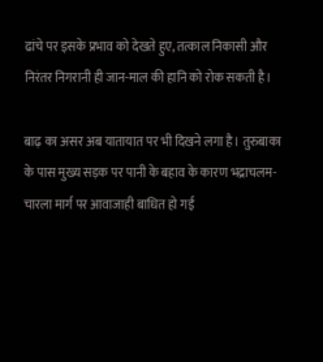ढांचे पर इसके प्रभाव को देखते हुए, तत्काल निकासी और निरंतर निगरानी ही जान-माल की हानि को रोक सकती है।

बाढ़ का असर अब यातायात पर भी दिखने लगा है। तुरुबाका के पास मुख्य सड़क पर पानी के बहाव के कारण भद्राचलम-चारला मार्ग पर आवाजाही बाधित हो गई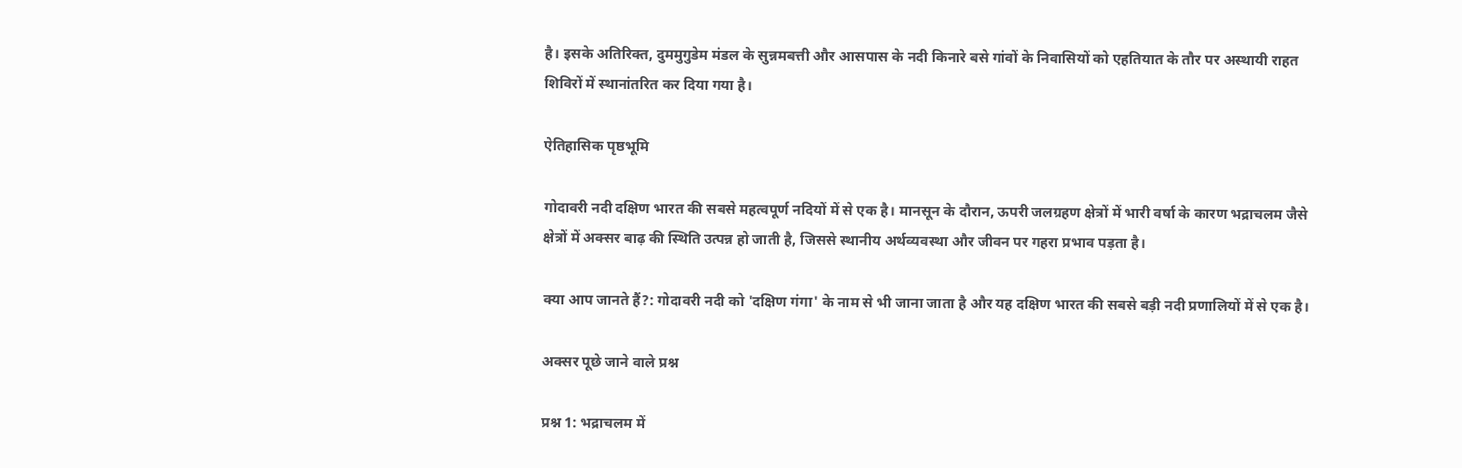है। इसके अतिरिक्त, दुममुगुडेम मंडल के सुन्नमबत्ती और आसपास के नदी किनारे बसे गांवों के निवासियों को एहतियात के तौर पर अस्थायी राहत शिविरों में स्थानांतरित कर दिया गया है।

ऐतिहासिक पृष्ठभूमि

गोदावरी नदी दक्षिण भारत की सबसे महत्वपूर्ण नदियों में से एक है। मानसून के दौरान, ऊपरी जलग्रहण क्षेत्रों में भारी वर्षा के कारण भद्राचलम जैसे क्षेत्रों में अक्सर बाढ़ की स्थिति उत्पन्न हो जाती है, जिससे स्थानीय अर्थव्यवस्था और जीवन पर गहरा प्रभाव पड़ता है।

क्या आप जानते हैं?: गोदावरी नदी को 'दक्षिण गंगा' के नाम से भी जाना जाता है और यह दक्षिण भारत की सबसे बड़ी नदी प्रणालियों में से एक है।

अक्सर पूछे जाने वाले प्रश्न

प्रश्न 1: भद्राचलम में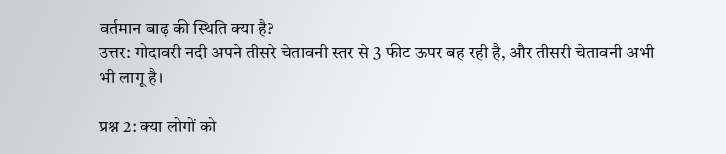वर्तमान बाढ़ की स्थिति क्या है?
उत्तर: गोदावरी नदी अपने तीसरे चेतावनी स्तर से 3 फीट ऊपर बह रही है, और तीसरी चेतावनी अभी भी लागू है।

प्रश्न 2: क्या लोगों को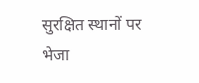सुरक्षित स्थानों पर भेजा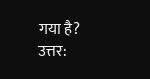गया है?
उत्तर: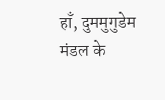हाँ, दुममुगुडेम मंडल के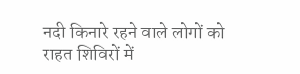नदी किनारे रहने वाले लोगों को राहत शिविरों में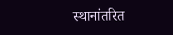स्थानांतरित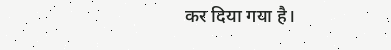कर दिया गया है।